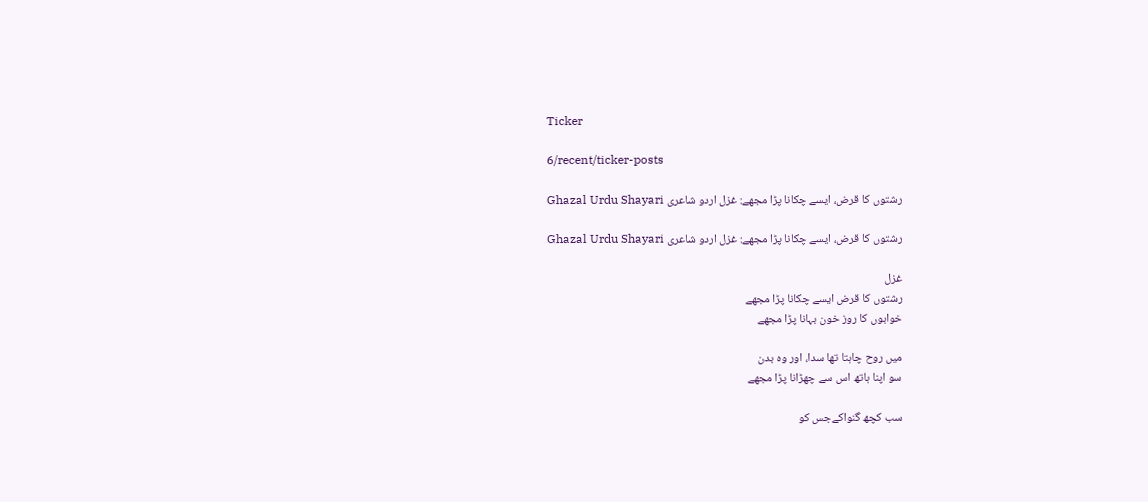Ticker

6/recent/ticker-posts

رشتوں کا قرض، ایسے چکانا پڑا مجھے: غزل اردو شاعری Ghazal Urdu Shayari

رشتوں کا قرض، ایسے چکانا پڑا مجھے: غزل اردو شاعری Ghazal Urdu Shayari

غزل
رشتوں کا قرض ایسے چکانا پڑا مجھے
خوابوں کا روز خون بہانا پڑا مجھے

میں روح چاہتا تھا سدا، اور وہ بدن
سو اپنا ہاتھ اس سے چھڑانا پڑا مجھے

سب کچھ گنواکےجس کو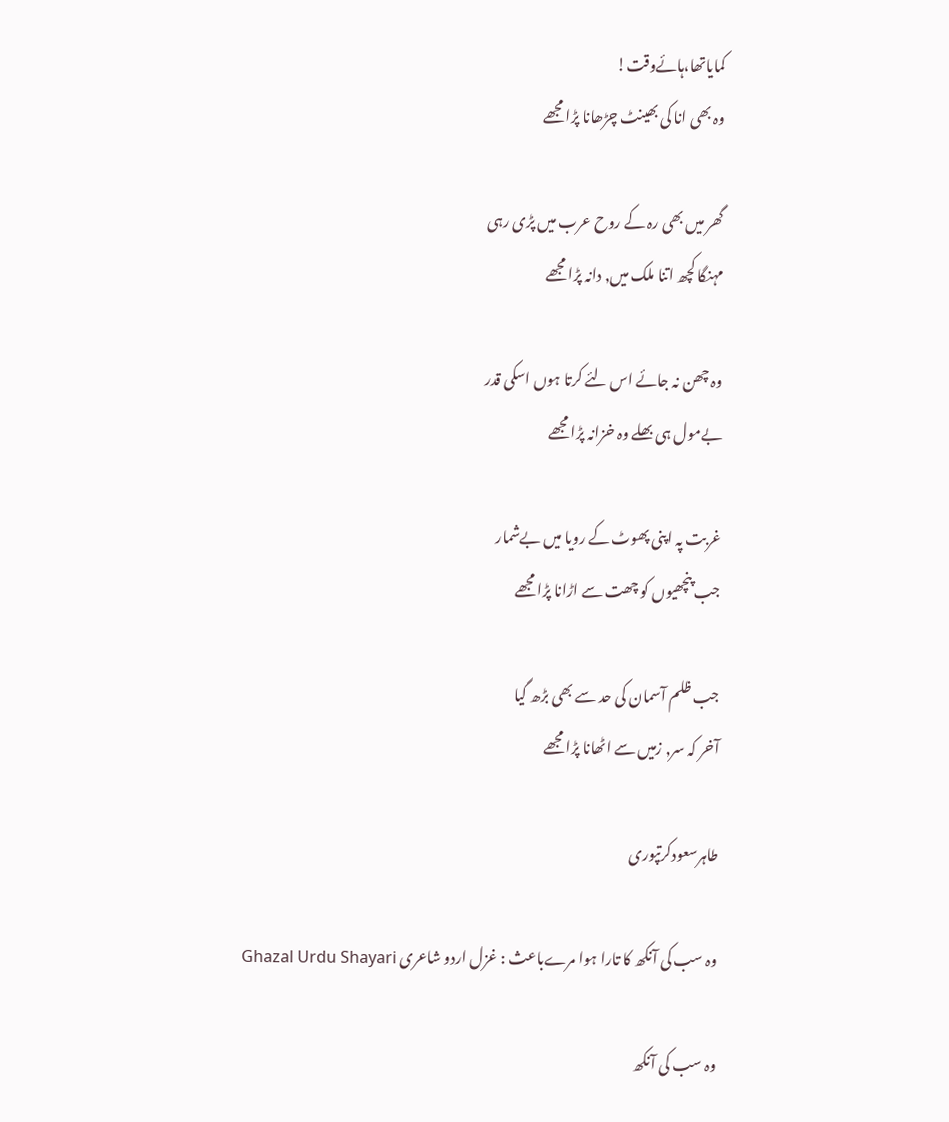کمایاتھا،ہائےوقت!
وہ بھی انا کی بھینٹ چڑھانا پڑا مجھے

گھر میں بھی رہ کے روح عرب میں پڑی رہی
مہنگا کچھ اتنا ملک میں, دانہ پڑا مجھے

وہ چھن نہ جائے اس لئے کرتا ہوں اسکی قدر
بےمول ہی بھلے وہ خزانہ پڑا مجھے

غربت پہ اپنی پھوٹ کے رویا میں بےشمار
جب پنچھیوں کو چھت سے اڑانا پڑا مجھے

جب ظلم آسمان کی حد سے بھی بڑھ گیا
آخر کہ سر, زمیں سے اٹھانا پڑا مجھے

طاہرسعودکرتپوری

وہ سب کی آنکھ کا تارا ہوا مرےباعث : غزل اردو شاعری Ghazal Urdu Shayari

وہ سب کی آنکھ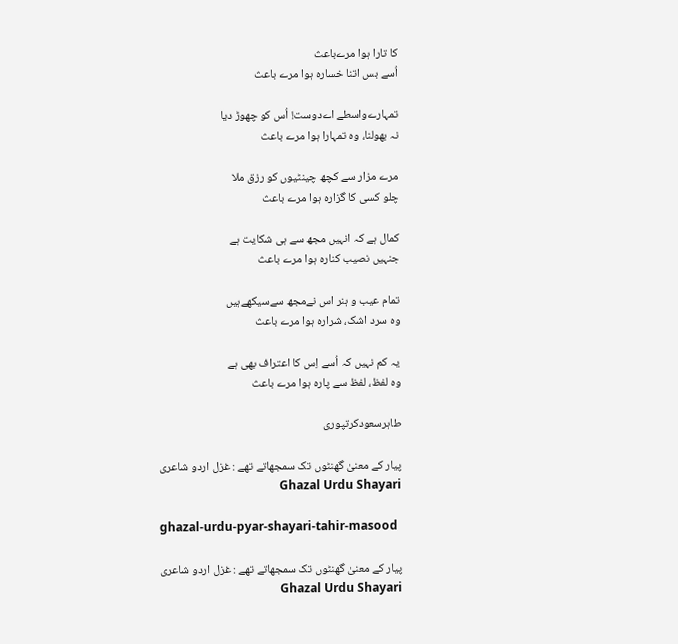کا تارا ہوا مرےباعث
اُسے بس اتنا خسارہ ہوا مرے باعث

تمہارےواسطے اےدوست! اُس کو چھوڑ دیا
نہ بھولنا، وہ تمہارا ہوا مرے باعث

مرے مزار سے کچھ چینٹیوں کو رزق ملا
چلو کسی کا گزارہ ہوا مرے باعث

کمال ہے کہ انہیں مجھ سے ہی شکایت ہے
جنہیں نصیب کنارہ ہوا مرے باعث

تمام عیب و ہنر اس نےمجھ سےسیکھےہیں
وہ سرد اشک، شرارہ ہوا مرے باعث

یہ کم نہیں کہ اُسے اِس کا اعتراف بھی ہے
وہ لفظ، لفظ سے پارہ ہوا مرے باعث

طاہرسعودکرتپوری

پیار کے معنیٰ گھنٹوں تک سمجھاتے تھے : غزل اردو شاعری Ghazal Urdu Shayari

ghazal-urdu-pyar-shayari-tahir-masood

پیار کے معنیٰ گھنٹوں تک سمجھاتے تھے : غزل اردو شاعری Ghazal Urdu Shayari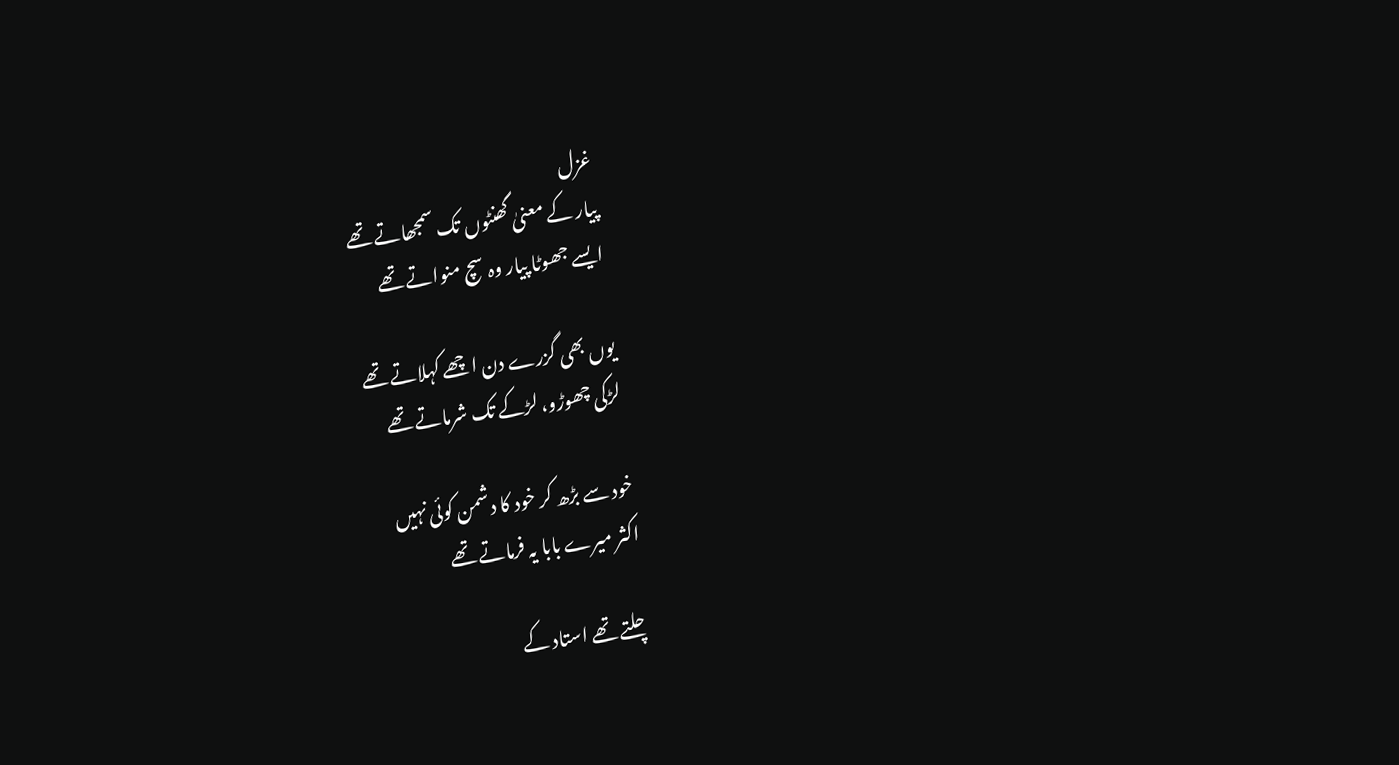غزل
پیار کے معنیٰ گھنٹوں تک سمجھاتے تھے
ایسے جھوٹا پیار وہ سچ منواتے تھے

یوں بھی گزرے دن اچھے کہلاتے تھے
لڑکی چھوڑو، لڑکے تک شرماتے تھے

خود سے بڑھ کر خود کا دشمن کوئی نہیں
اکثر میرے بابا یہ فرماتے تھے

چلتے تھے استاد کے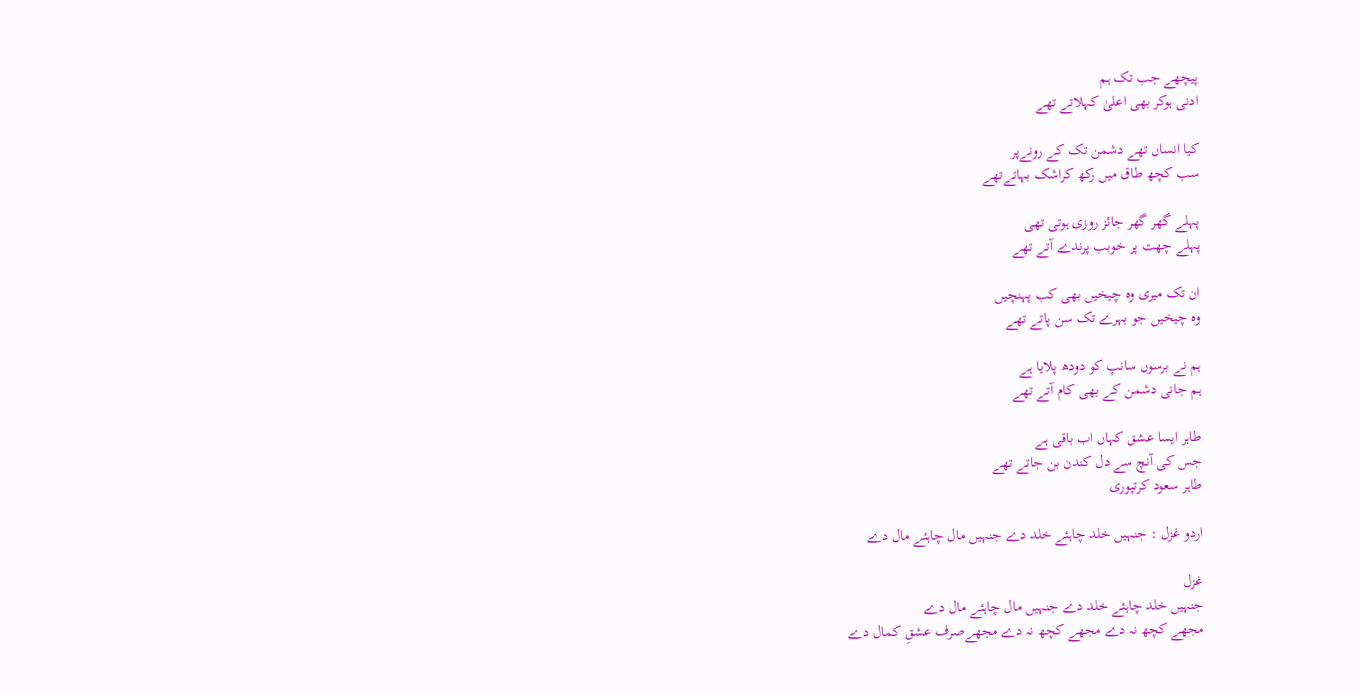پیچھے جب تک ہم
ادنی ہوکر بھی اعلیٰ کہلاتے تھے

کیا انساں تھے دشمن تک کے رونےپر
سب کچھ طاق میں رکھ کراشک بہاتےتھے

پہلے گھر گھر جائز روزی ہوتی تھی
پہلے چھت پر خوبب پرندے آتے تھے

ان تک میری وہ چیخیں بھی کب پہنچیں
وہ چیخیں جو بہرے تک سن پاتے تھے

ہم نے برسوں سانپ کو دودھ پلایا ہے
ہم جانی دشمن کے بھی کام آتے تھے

طاہر ایسا عشق کہاں اب باقی ہے
جس کی آنچ سے دل کندن بن جاتے تھے
طاہر سعود کرتپوری

اردو غزل : جنہیں خلد چاہئے خلد دے جنہیں مال چاہئے مال دے

غزل
جنہیں خلد چاہئے خلد دے جنہیں مال چاہئے مال دے
مجھے کچھ نہ دے مجھے کچھ نہ دے مجھےصرف عشقِ کمال دے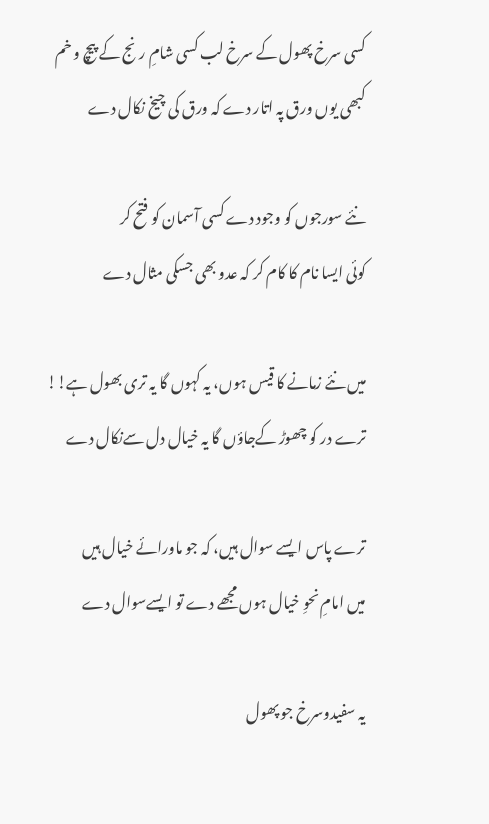کسی سرخ پھول کے سرخ لب کسی شامِ رنج کے پیچ و خم
کبھی یوں ورق پہ اتار دے کہ ورق کی چیخ نکال دے

نئے سورجوں کو وجود دے کسی آسمان کو فتح کر
کوئی ایسا نام کا کام کر کہ عدو بھی جسکی مثال دے

میں نئے زمانے کا قیس ہوں، یہ کہوں گا یہ تری بھول ہے!!
ترے در کو چھوڑ کےجاؤں گا یہ خیال دل سےنکال دے

ترے پاس ایسے سوال ہیں، کہ جو ماورائے خیال ہیں
میں امامِ نحوِ خیال ہوں مجھے دے تو ایسےسوال دے

یہ سفیدوسرخ جو پھول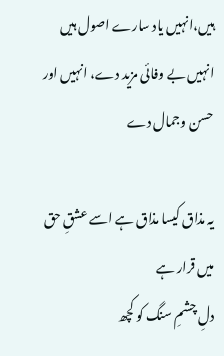ہیں،انہیں یاد سارے اصول ہیں
انہیں بے وفائی مزید دے، انہیں اور حسن وجمال دے

یہ مذاق کیسا مذاق ہے اسے عشقِ حق میں قرار ہے
دلِ چشمِ سنگ کو کچھ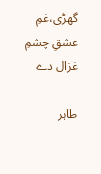گھڑی،غمِ عشقِ چشمِ غزال دے

طاہر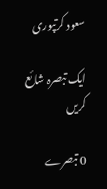سعود کرتپوری

ایک تبصرہ شائع کریں

0 تبصرے